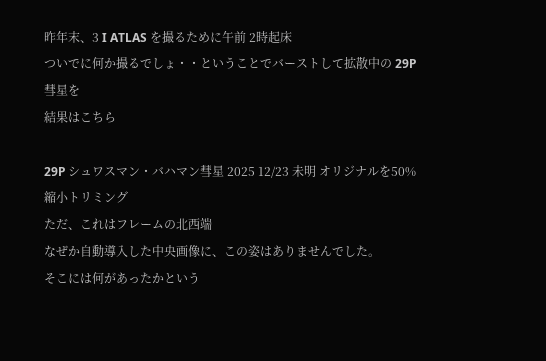昨年末、3 I ATLAS を撮るために午前 2時起床
ついでに何か撮るでしょ・・ということでバーストして拡散中の 29P 彗星を
結果はこちら

29P シュワスマン・バハマン彗星 2025 12/23 未明 オリジナルを50%縮小トリミング
ただ、これはフレームの北西端
なぜか自動導入した中央画像に、この姿はありませんでした。
そこには何があったかという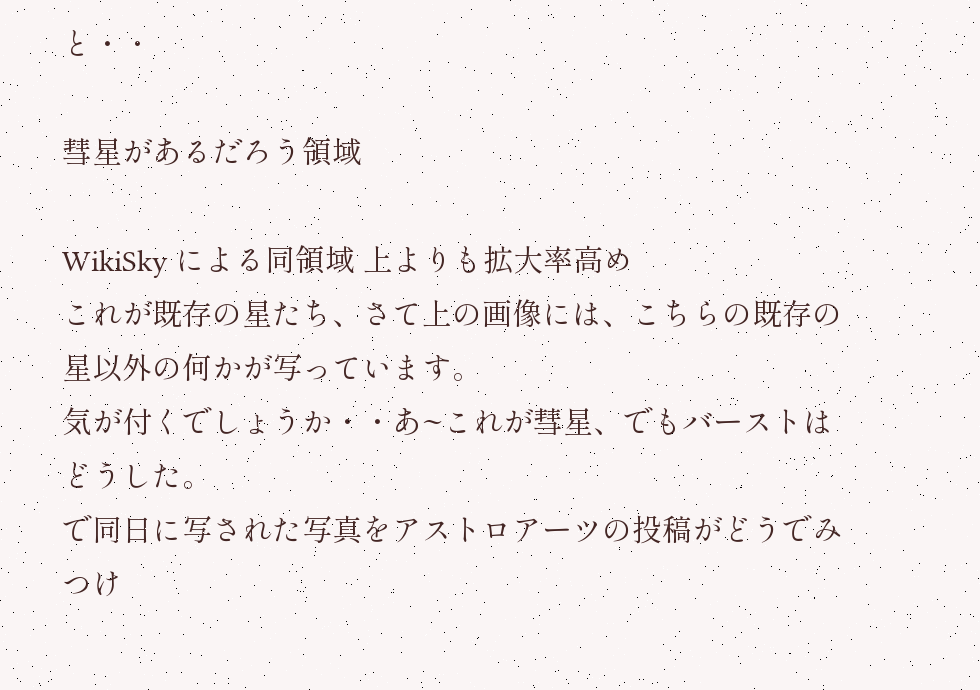と・・

彗星があるだろう領域

WikiSky による同領域 上よりも拡大率高め
これが既存の星たち、さて上の画像には、こちらの既存の星以外の何かが写っています。
気が付くでしょうか・・あ~これが彗星、でもバーストはどうした。
で同日に写された写真をアストロアーツの投稿がどうでみつけ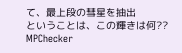て、最上段の彗星を抽出
ということは、この輝きは何??
MPChecker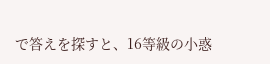で答えを探すと、16等級の小惑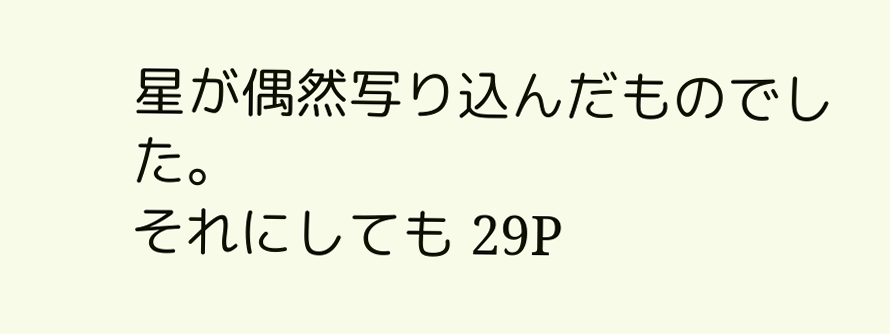星が偶然写り込んだものでした。
それにしても 29P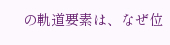の軌道要素は、なぜ位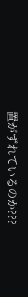置がずれているのか???